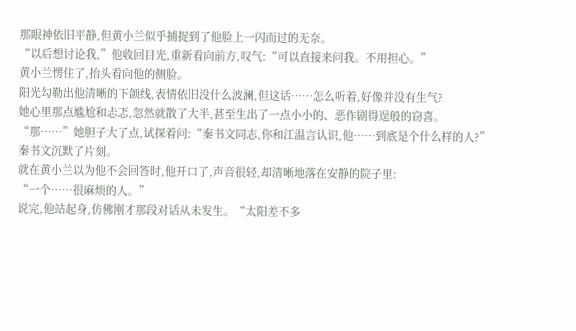那眼神依旧平静,但黄小兰似乎捕捉到了他脸上一闪而过的无奈。
“以后想讨论我,”他收回目光,重新看向前方,叹气:“可以直接来问我。不用担心。”
黄小兰愣住了,抬头看向他的侧脸。
阳光勾勒出他清晰的下颌线,表情依旧没什么波澜,但这话……怎么听着,好像并没有生气?
她心里那点尴尬和忐忑,忽然就散了大半,甚至生出了一点小小的、恶作剧得逞般的窃喜。
“那……”她胆子大了点,试探着问:“秦书文同志,你和江温言认识,他……到底是个什么样的人?”
秦书文沉默了片刻。
就在黄小兰以为他不会回答时,他开口了,声音很轻,却清晰地落在安静的院子里:
“一个……很麻烦的人。”
说完,他站起身,仿佛刚才那段对话从未发生。“太阳差不多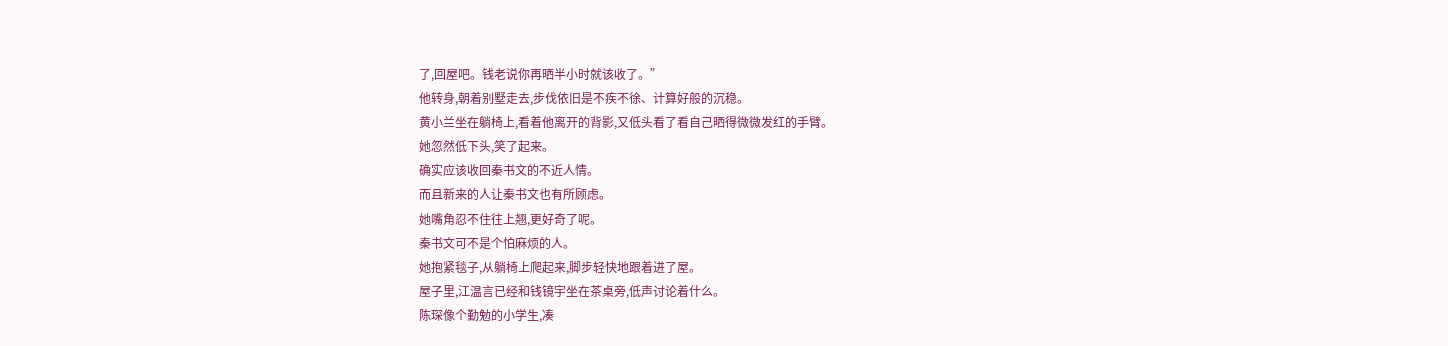了,回屋吧。钱老说你再晒半小时就该收了。”
他转身,朝着别墅走去,步伐依旧是不疾不徐、计算好般的沉稳。
黄小兰坐在躺椅上,看着他离开的背影,又低头看了看自己晒得微微发红的手臂。
她忽然低下头,笑了起来。
确实应该收回秦书文的不近人情。
而且新来的人让秦书文也有所顾虑。
她嘴角忍不住往上翘,更好奇了呢。
秦书文可不是个怕麻烦的人。
她抱紧毯子,从躺椅上爬起来,脚步轻快地跟着进了屋。
屋子里,江温言已经和钱镜宇坐在茶桌旁,低声讨论着什么。
陈琛像个勤勉的小学生,凑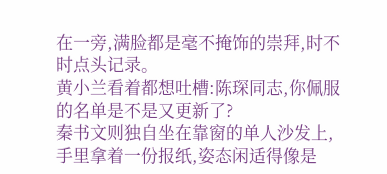在一旁,满脸都是毫不掩饰的崇拜,时不时点头记录。
黄小兰看着都想吐槽:陈琛同志,你佩服的名单是不是又更新了?
秦书文则独自坐在靠窗的单人沙发上,手里拿着一份报纸,姿态闲适得像是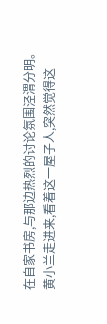在自家书房,与那边热烈的讨论氛围泾渭分明。
黄小兰走进来,看着这一屋子人,突然觉得这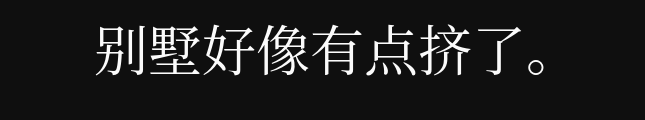别墅好像有点挤了。